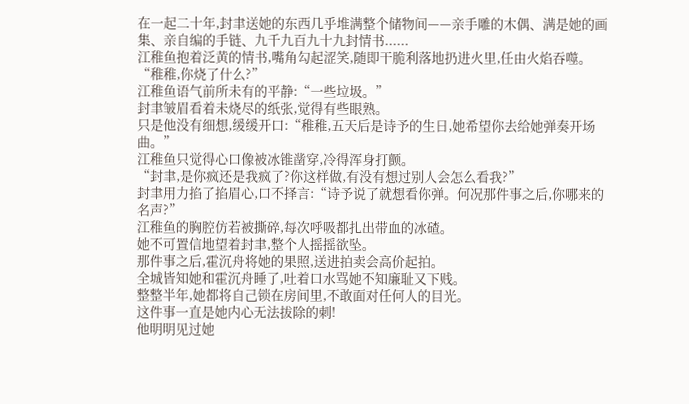在一起二十年,封聿送她的东西几乎堆满整个储物间——亲手雕的木偶、满是她的画集、亲自编的手链、九千九百九十九封情书......
江稚鱼抱着泛黄的情书,嘴角勾起涩笑,随即干脆利落地扔进火里,任由火焰吞噬。
“稚稚,你烧了什么?”
江稚鱼语气前所未有的平静:“一些垃圾。”
封聿皱眉看着未烧尽的纸张,觉得有些眼熟。
只是他没有细想,缓缓开口:“稚稚,五天后是诗予的生日,她希望你去给她弹奏开场曲。”
江稚鱼只觉得心口像被冰锥凿穿,冷得浑身打颤。
“封聿,是你疯还是我疯了?你这样做,有没有想过别人会怎么看我?”
封聿用力掐了掐眉心,口不择言:“诗予说了就想看你弹。何况那件事之后,你哪来的名声?”
江稚鱼的胸腔仿若被撕碎,每次呼吸都扎出带血的冰碴。
她不可置信地望着封聿,整个人摇摇欲坠。
那件事之后,霍沉舟将她的果照,送进拍卖会高价起拍。
全城皆知她和霍沉舟睡了,吐着口水骂她不知廉耻又下贱。
整整半年,她都将自己锁在房间里,不敢面对任何人的目光。
这件事一直是她内心无法拔除的刺!
他明明见过她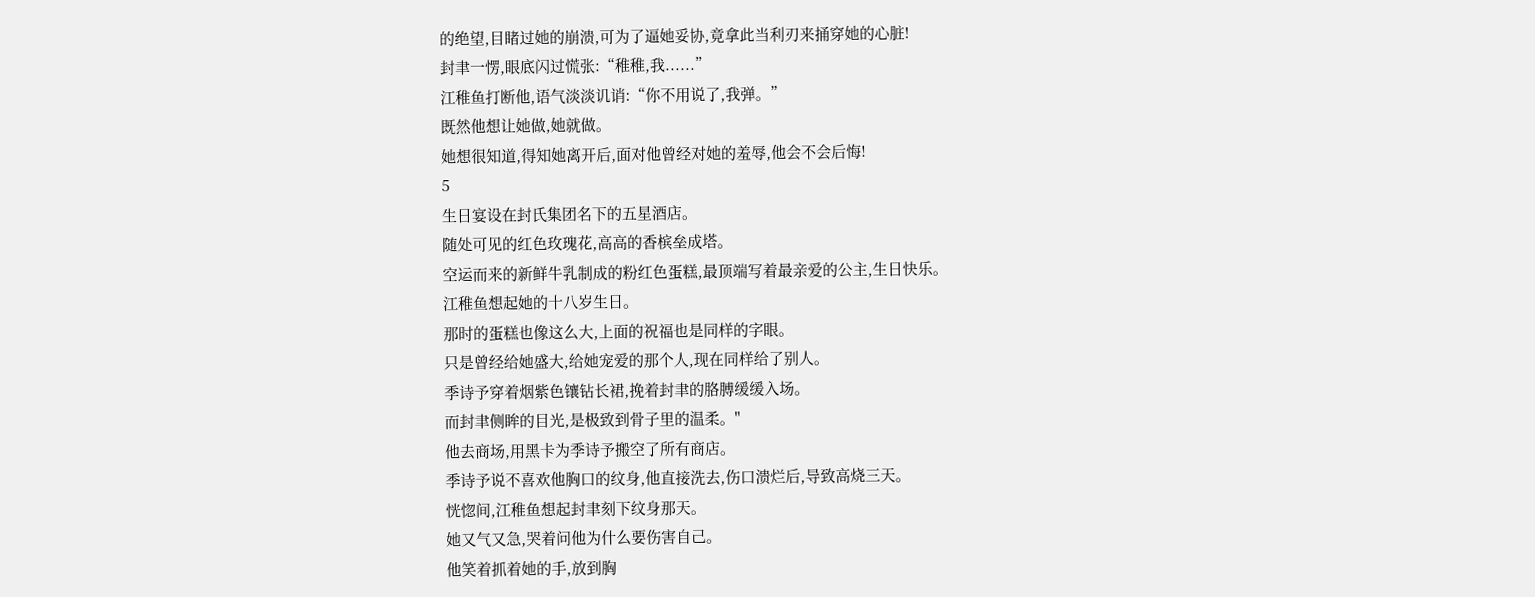的绝望,目睹过她的崩溃,可为了逼她妥协,竟拿此当利刃来捅穿她的心脏!
封聿一愣,眼底闪过慌张:“稚稚,我......”
江稚鱼打断他,语气淡淡讥诮:“你不用说了,我弹。”
既然他想让她做,她就做。
她想很知道,得知她离开后,面对他曾经对她的羞辱,他会不会后悔!
5
生日宴设在封氏集团名下的五星酒店。
随处可见的红色玫瑰花,高高的香槟垒成塔。
空运而来的新鲜牛乳制成的粉红色蛋糕,最顶端写着最亲爱的公主,生日快乐。
江稚鱼想起她的十八岁生日。
那时的蛋糕也像这么大,上面的祝福也是同样的字眼。
只是曾经给她盛大,给她宠爱的那个人,现在同样给了别人。
季诗予穿着烟紫色镶钻长裙,挽着封聿的胳膊缓缓入场。
而封聿侧眸的目光,是极致到骨子里的温柔。"
他去商场,用黑卡为季诗予搬空了所有商店。
季诗予说不喜欢他胸口的纹身,他直接洗去,伤口溃烂后,导致高烧三天。
恍惚间,江稚鱼想起封聿刻下纹身那天。
她又气又急,哭着问他为什么要伤害自己。
他笑着抓着她的手,放到胸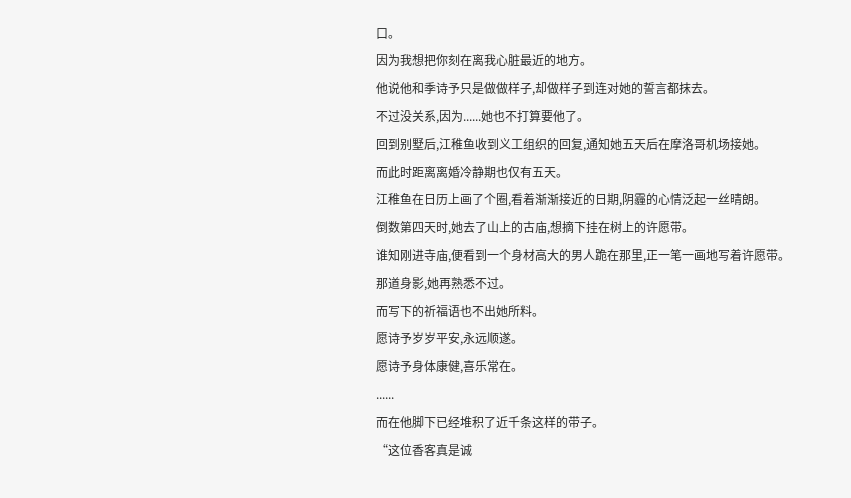口。
因为我想把你刻在离我心脏最近的地方。
他说他和季诗予只是做做样子,却做样子到连对她的誓言都抹去。
不过没关系,因为......她也不打算要他了。
回到别墅后,江稚鱼收到义工组织的回复,通知她五天后在摩洛哥机场接她。
而此时距离离婚冷静期也仅有五天。
江稚鱼在日历上画了个圈,看着渐渐接近的日期,阴霾的心情泛起一丝晴朗。
倒数第四天时,她去了山上的古庙,想摘下挂在树上的许愿带。
谁知刚进寺庙,便看到一个身材高大的男人跪在那里,正一笔一画地写着许愿带。
那道身影,她再熟悉不过。
而写下的祈福语也不出她所料。
愿诗予岁岁平安,永远顺遂。
愿诗予身体康健,喜乐常在。
......
而在他脚下已经堆积了近千条这样的带子。
“这位香客真是诚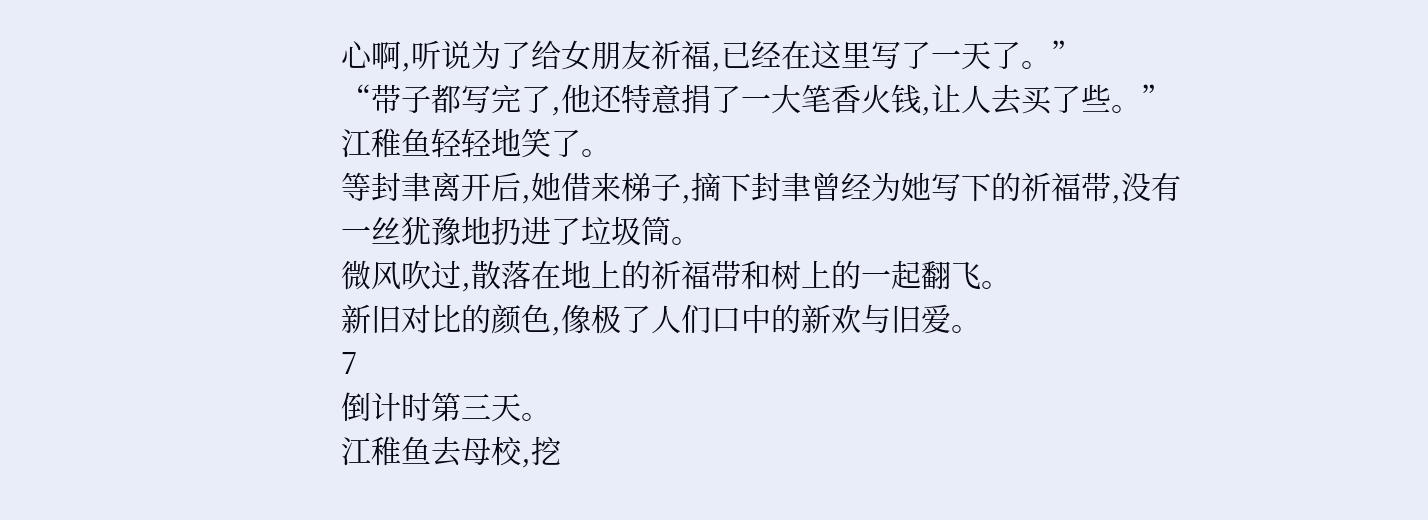心啊,听说为了给女朋友祈福,已经在这里写了一天了。”
“带子都写完了,他还特意捐了一大笔香火钱,让人去买了些。”
江稚鱼轻轻地笑了。
等封聿离开后,她借来梯子,摘下封聿曾经为她写下的祈福带,没有一丝犹豫地扔进了垃圾筒。
微风吹过,散落在地上的祈福带和树上的一起翻飞。
新旧对比的颜色,像极了人们口中的新欢与旧爱。
7
倒计时第三天。
江稚鱼去母校,挖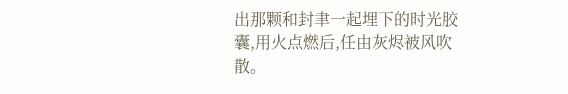出那颗和封聿一起埋下的时光胶囊,用火点燃后,任由灰烬被风吹散。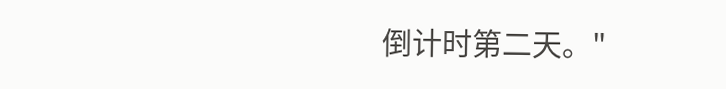倒计时第二天。"